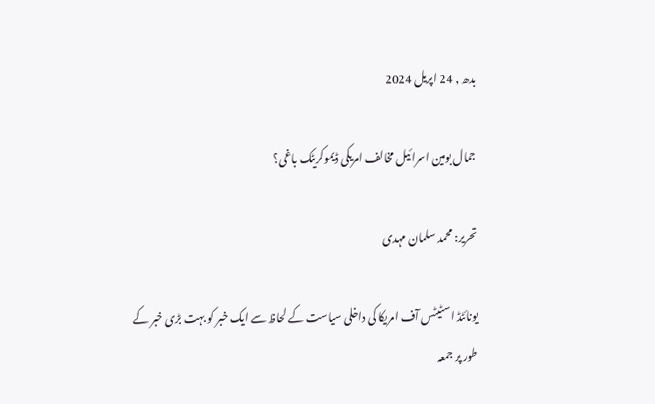بدھ , 24 اپریل 2024

جمال بومین اسرائیل مخالف امریکی ڈیموکریٹک باغی؟

تحریر: محمد سلمان مہدی

یونائٹڈ اسٹیٹس آف امریکا کی داخلی سیاست کے لحاظ سے ایک خبر کو بہت بڑی خبر کے طور پر جمعہ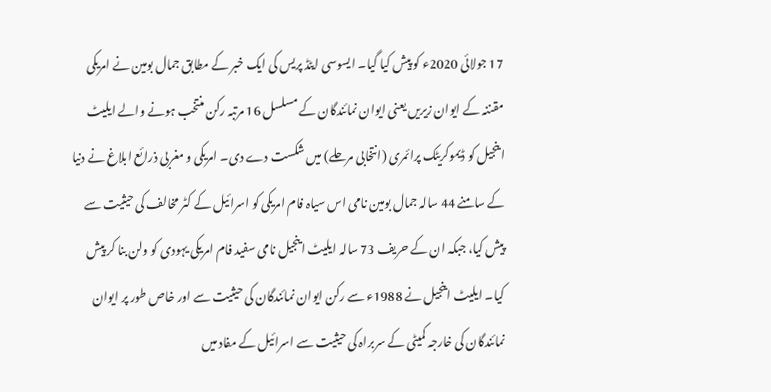17 جولائی 2020ء کو پیش کیا گیا۔ ایسوسی ایٹڈ پریس کی ایک خبر کے مطابق جمال بومین نے امریکی مقننہ کے ایوان زیریں یعنی ایوان نمائندگان کے مسلسل 16 مرتبہ رکن منتخب ہونے والے ایلیٹ اینجیل کو ڈیموکریٹک پرائمری (انتخابی مرحلے) میں شکست دے دی۔ امریکی و مغربی ذرائع ابلاغ نے دنیا کے سامنے 44 سالہ جمال بومین نامی اس سیاہ فام امریکی کو اسرائیل کے کٹر مخالف کی حیثیت سے پیش کیا، جبکہ ان کے حریف 73 سالہ ایلیٹ اینجیل نامی سفید فام امریکی یہودی کو ولن بنا کر پیش کیا۔ ایلیٹ اینجیل نے 1988ء سے رکن ایوان نمائندگان کی حیثیت سے اور خاص طور پر ایوان نمائندگان کی خارجہ کمیٹی کے سربراہ کی حیثیت سے اسرائیل کے مفاد میں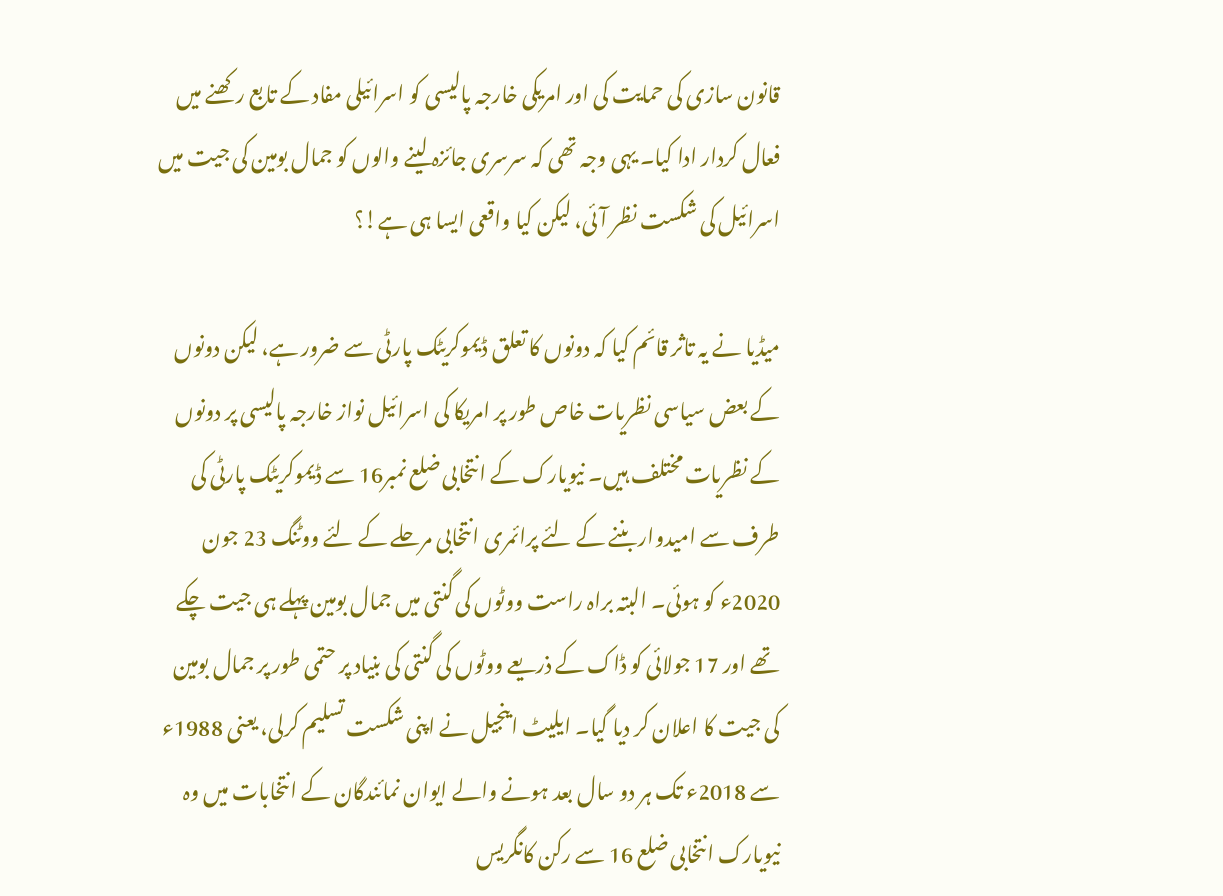قانون سازی کی حمایت کی اور امریکی خارجہ پالیسی کو اسرائیلی مفاد کے تابع رکھنے میں فعال کردار ادا کیا۔ یہی وجہ تھی کہ سرسری جائزہ لینے والوں کو جمال بومین کی جیت میں اسرائیل کی شکست نظر آئی، لیکن کیا واقعی ایسا ہی ہے!؟

میڈیا نے یہ تاثر قائم کیا کہ دونوں کا تعلق ڈیموکریٹک پارٹی سے ضرور ہے، لیکن دونوں کے بعض سیاسی نظریات خاص طور پر امریکا کی اسرائیل نواز خارجہ پالیسی پر دونوں کے نظریات مختلف ہیں۔ نیویارک کے انتخابی ضلع نمبر16 سے ڈیموکریٹک پارٹی کی طرف سے امیدوار بننے کے لئے پرائمری انتخابی مرحلے کے لئے ووٹنگ 23 جون 2020ء کو ہوئی۔ البتہ براہ راست ووٹوں کی گنتی میں جمال بومین پہلے ہی جیت چکے تھے اور 17 جولائی کو ڈاک کے ذریعے ووٹوں کی گنتی کی بنیاد پر حتمی طور پر جمال بومین کی جیت کا اعلان کر دیا گیا۔ ایلیٹ اینجیل نے اپنی شکست تسلیم کرلی، یعنی 1988ء سے 2018ء تک ہر دو سال بعد ہونے والے ایوان نمائندگان کے انتخابات میں وہ نیویارک انتخابی ضلع 16 سے رکن کانگریس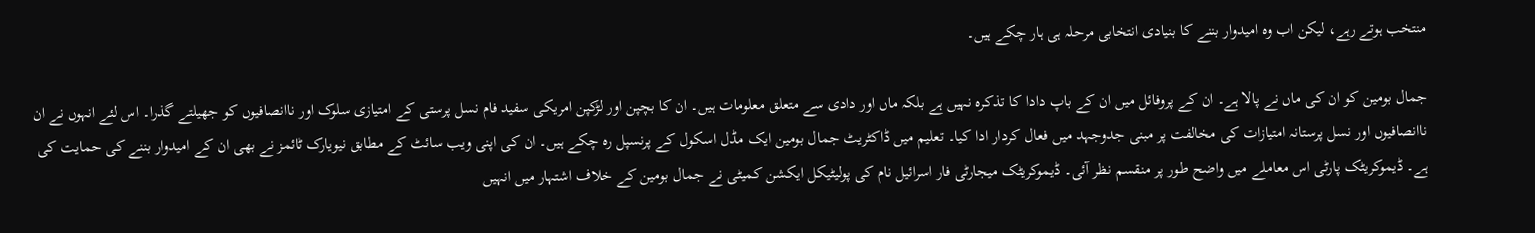منتخب ہوتے رہے، لیکن اب وہ امیدوار بننے کا بنیادی انتخابی مرحلہ ہی ہار چکے ہیں۔

جمال بومین کو ان کی ماں نے پالا ہے۔ ان کے پروفائل میں ان کے باپ دادا کا تذکرہ نہیں ہے بلکہ ماں اور دادی سے متعلق معلومات ہیں۔ ان کا بچپن اور لڑکپن امریکی سفید فام نسل پرستی کے امتیازی سلوک اور ناانصافیوں کو جھیلتے گذرا۔ اس لئے انہوں نے ان ناانصافیوں اور نسل پرستانہ امتیازات کی مخالفت پر مبنی جدوجہد میں فعال کردار ادا کیا۔ تعلیم میں ڈاکٹریٹ جمال بومین ایک مڈل اسکول کے پرنسپل رہ چکے ہیں۔ ان کی اپنی ویب سائٹ کے مطابق نیویارک ٹائمز نے بھی ان کے امیدوار بننے کی حمایت کی ہے۔ ڈیموکریٹک پارٹی اس معاملے میں واضح طور پر منقسم نظر آئی۔ ڈیموکریٹک میجارٹی فار اسرائیل نام کی پولیٹیکل ایکشن کمیٹی نے جمال بومین کے خلاف اشتہار میں انہیں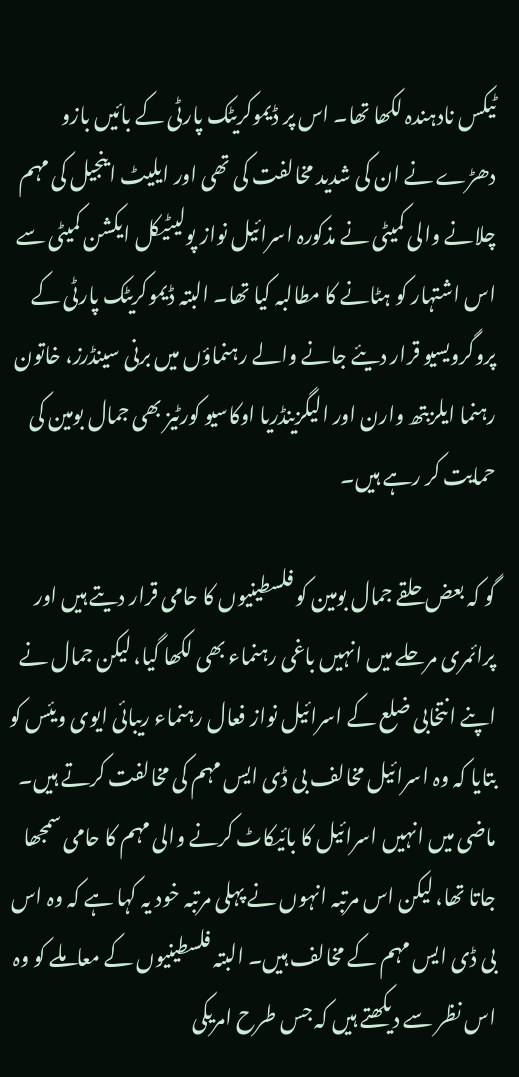ٹیکس نادہندہ لکھا تھا۔ اس پر ڈیموکریٹک پارٹی کے بائیں بازو دھڑے نے ان کی شدید مخالفت کی تھی اور ایلیٹ اینجیل کی مہم چلانے والی کمیٹی نے مذکورہ اسرائیل نواز پولیٹیکل ایکشن کمیٹی سے اس اشتہار کو ہٹانے کا مطالبہ کیا تھا۔ البتہ ڈیموکریٹک پارٹی کے پروگرویسیو قرار دیئے جانے والے رہنماؤں میں برنی سینڈرز، خاتون رہنما ایلزبتھ وارن اور الیگزینڈریا اوکاسیو کورٹیز بھی جمال بومین کی حمایت کر رہے ہیں۔

گو کہ بعض حلقے جمال بومین کو فلسطینیوں کا حامی قرار دیتے ہیں اور پرائمری مرحلے میں انہیں باغی رہنماء بھی لکھا گیا، لیکن جمال نے اپنے انتخابی ضلع کے اسرائیل نواز فعال رہنماء ریبائی ایوی ویئس کو بتایا کہ وہ اسرائیل مخالف بی ڈی ایس مہم کی مخالفت کرتے ہیں۔ ماضی میں انہیں اسرائیل کا بائیکاٹ کرنے والی مہم کا حامی سمجھا جاتا تھا، لیکن اس مرتبہ انہوں نے پہلی مرتبہ خود یہ کہا ہے کہ وہ اس بی ڈی ایس مہم کے مخالف ہیں۔ البتہ فلسطینیوں کے معاملے کو وہ اس نظر سے دیکھتے ہیں کہ جس طرح امریکی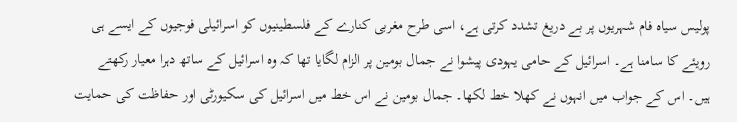پولیس سیاہ فام شہریوں پر بے دریغ تشدد کرتی ہے، اسی طرح مغربی کنارے کے فلسطینیوں کو اسرائیلی فوجیوں کے ایسے ہی رویئے کا سامنا ہے۔ اسرائیل کے حامی یہودی پیشوا نے جمال بومین پر الزام لگایا تھا کہ وہ اسرائیل کے ساتھ دہرا معیار رکھتے ہیں۔ اس کے جواب میں انہوں نے کھلا خط لکھا۔ جمال بومین نے اس خط میں اسرائیل کی سکیورٹی اور حفاظت کی حمایت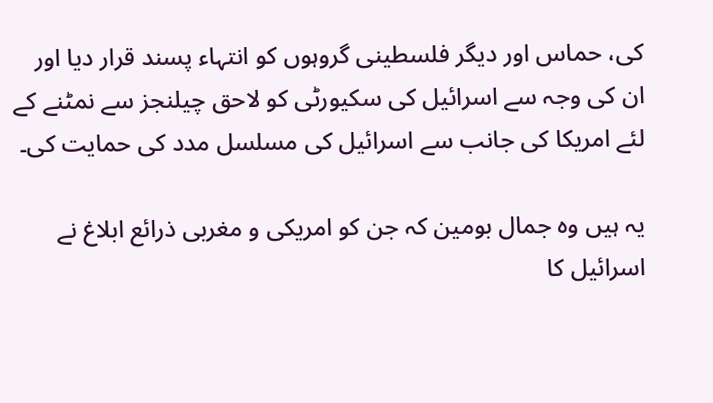کی، حماس اور دیگر فلسطینی گروہوں کو انتہاء پسند قرار دیا اور ان کی وجہ سے اسرائیل کی سکیورٹی کو لاحق چیلنجز سے نمٹنے کے لئے امریکا کی جانب سے اسرائیل کی مسلسل مدد کی حمایت کی۔

یہ ہیں وہ جمال بومین کہ جن کو امریکی و مغربی ذرائع ابلاغ نے اسرائیل کا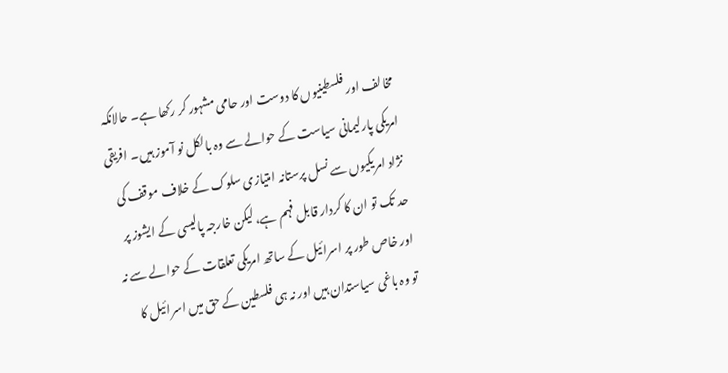مخالف اور فلسطینیوں کا دوست اور حامی مشہور کر رکھا ہے۔ حالانکہ امریکی پارلیمانی سیاست کے حوالے سے وہ بالکل نو آموز ہیں۔ افریقی نژاد امریکیوں سے نسل پرستانہ امتیازی سلوک کے خلاف موقف کی حد تک تو ان کا کردار قابل فہم ہے، لیکن خارجہ پالیسی کے ایشوز پر اور خاص طور پر اسرائیل کے ساتھ امریکی تعلقات کے حوالے سے نہ تو وہ باغی سیاستدان ہیں اور نہ ہی فلسطین کے حق میں اسرائیل کا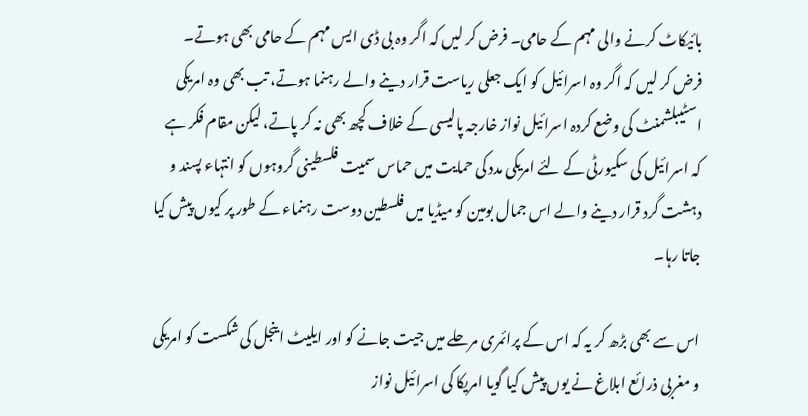بائیکاٹ کرنے والی مہم کے حامی۔ فرض کر لیں کہ اگر وہ بی ڈی ایس مہم کے حامی بھی ہوتے۔ فرض کر لیں کہ اگر وہ اسرائیل کو ایک جعلی ریاست قرار دینے والے رہنما ہوتے، تب بھی وہ امریکی اسٹیبلشمنٹ کی وضع کردہ اسرائیل نواز خارجہ پالیسی کے خلاف کچھ بھی نہ کر پاتے، لیکن مقام فکر ہے کہ اسرائیل کی سکیورٹی کے لئے امریکی مدد کی حمایت میں حماس سمیت فلسطینی گروہوں کو انتہاء پسند و دہشت گرد قرار دینے والے اس جمال بومین کو میڈیا میں فلسطین دوست رہنماء کے طور پر کیوں پیش کیا جاتا رہا۔

اس سے بھی بڑھ کر یہ کہ اس کے پرائمری مرحلے میں جیت جانے کو اور ایلیٹ اینجل کی شکست کو امریکی و مغربی ذرائع ابلاغ نے یوں پیش کیا گویا امریکا کی اسرائیل نواز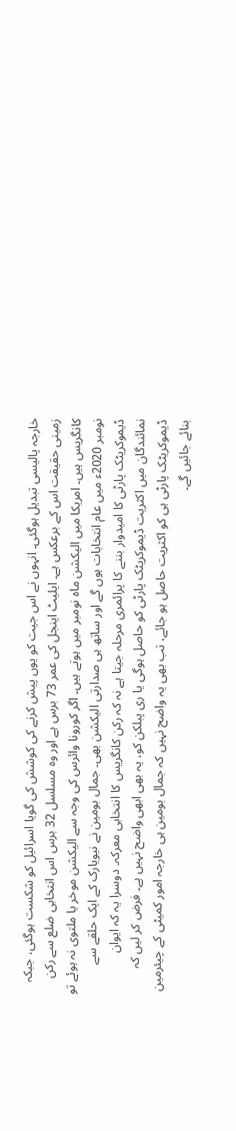خارجہ پالیسی تبدیل ہوگئی۔ انہوں نے اس جیت کو یوں پیش کرنے کی کوشش کی گویا اسرائیل کو شکست ہوگئی، جبکہ زمینی حقیقت اس کے برعکس ہے۔ ایلیٹ اینجل کی عمر 73 برس ہے اور وہ مسلسل 32 برس اس انتخابی ضلع سے رکن کانگریس ہیں۔ امریکا میں الیکشن ماہ نومبر میں ہوتے ہیں۔ اگر کورونا وائرس کی وجہ سے الیکشن موخر یا ملتوی نہ ہوئے تو نومبر 2020ء میں عام انتخابات ہوں گے اور ساتھ ہی صدارتی الیکشن بھی۔ جمال بومین نے نیویارک کے ایک حلقے سے ڈیموکریٹک پارٹی کا امیدوار بننے کا پرائمری مرحلہ جیتا ہے نہ کہ رکن کانگریس کا انتخابی معرکہ۔ دوسرا یہ کہ ایوان نمائندگان میں اکثریت ڈیموکریٹک پارٹی کو حاصل ہوگی یا ری پبلکن کو، یہ بھی ابھی واضح نہیں ہے۔ فرض کر لیں کہ ڈیموکریٹک پارٹی ہی کو اکثریت حاصل ہو جائے، تب بھی یہ واضح نہیں کہ جمال بومین ہی خارجہ امور کمیٹی کے چیئرمین بنائے جائیں گے۔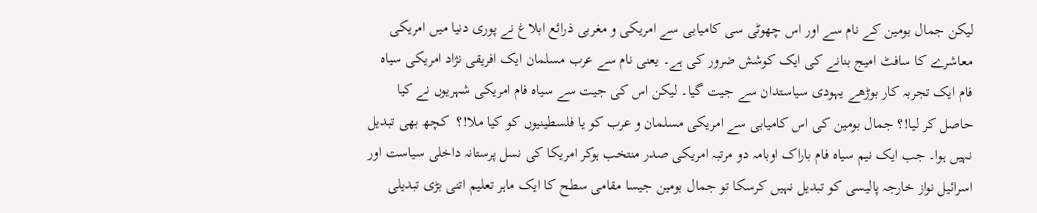لیکن جمال بومین کے نام سے اور اس چھوٹی سی کامیابی سے امریکی و مغربی ذرائع ابلاغ نے پوری دنیا میں امریکی معاشرے کا سافٹ امیج بنانے کی ایک کوشش ضرور کی ہے۔ یعنی نام سے عرب مسلمان ایک افریقی نژاد امریکی سیاہ فام ایک تجربہ کار بوڑھے یہودی سیاستدان سے جیت گیا۔ لیکن اس کی جیت سے سیاہ فام امریکی شہریوں نے کیا حاصل کر لیا!؟ جمال بومین کی اس کامیابی سے امریکی مسلمان و عرب کو یا فلسطینیوں کو کیا ملا!؟  کچھ بھی تبدیل نہیں ہوا۔ جب ایک نیم سیاہ فام باراک اوبامہ دو مرتبہ امریکی صدر منتخب ہوکر امریکا کی نسل پرستانہ داخلی سیاست اور اسرائیل نواز خارجہ پالیسی کو تبدیل نہیں کرسکا تو جمال بومین جیسا مقامی سطح کا ایک ماہر تعلیم اتنی بڑی تبدیلی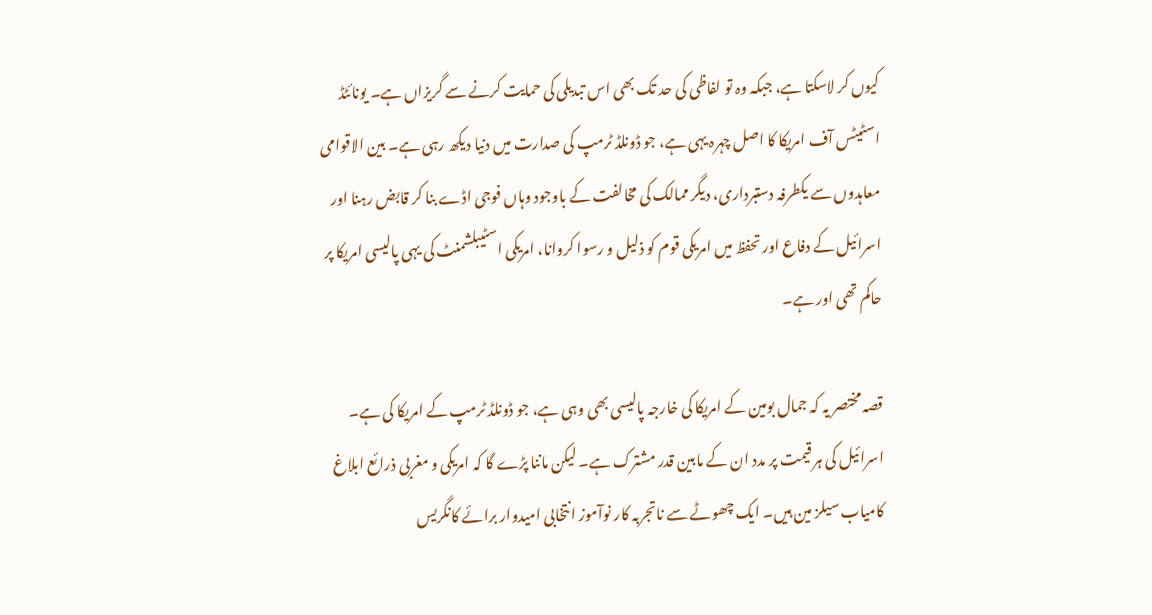کیوں کر لاسکتا ہے، جبکہ وہ تو لفاظی کی حد تک بھی اس تبدیلی کی حمایت کرنے سے گریزاں ہے۔ یونائٹڈ اسٹیٹس آف امریکا کا اصل چہرہ یہی ہے، جو ڈونلڈ ٹرمپ کی صدارت میں دنیا دیکھ رہی ہے۔ بین الاقوامی معاہدوں سے یکطرفہ دستبرداری، دیگر ممالک کی مخالفت کے باوجود وہاں فوجی اڈے بنا کر قابض رہنا اور اسرائیل کے دفاع اور تحفظ میں امریکی قوم کو ذلیل و رسوا کروانا، امریکی اسٹیبلشمنٹ کی یہی پالیسی امریکا پر حاکم تھی اور ہے۔

قصہ مختصر یہ کہ جمال بومین کے امریکا کی خارجہ پالیسی بھی وہی ہے، جو ڈونلڈ ٹرمپ کے امریکا کی ہے۔ اسرائیل کی ہر قیمت پر مدد ان کے مابین قدر مشترک ہے۔ لیکن ماننا پڑے گا کہ امریکی و مغربی ذرائع ابلاغ کامیاب سیلز مین ہیں۔ ایک چھوٹے سے ناتجربہ کار نوآموز انتخابی امیدوار برائے کانگریس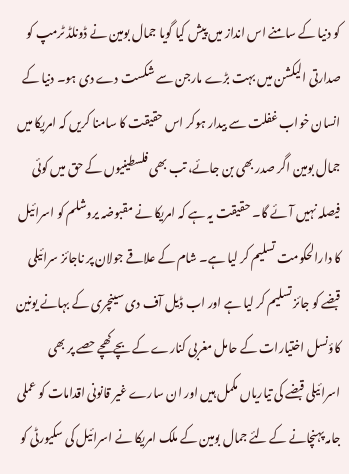کو دنیا کے سامنے اس انداز میں پیش کیا گویا جمال بومین نے ڈونلڈ ٹرمپ کو صدارتی الیکشن میں بہت بڑے مارجن سے شکست دے دی ہو۔ دنیا کے انسان خواب غفلت سے بیدار ہوکر اس حقیقت کا سامنا کریں کہ امریکا میں جمال بومین اگر صدر بھی بن جائے، تب بھی فلسطینیوں کے حق میں کوئی فیصلہ نہیں آئے گا۔ حقیقت یہ ہے کہ امریکا نے مقبوضہ یروشلم کو اسرائیل کا دارالحکومت تسلیم کر لیا ہے۔ شام کے علاقے جولان پر ناجائز سرائیلی قبضے کو جائز تسلیم کر لیا ہے اور اب ڈیل آف دی سینچری کے بہانے یونین کاؤنسل اختیارات کے حامل مغربی کنارے کے بچے کھچے حصے پر بھی اسرائیلی قبضے کی تیاریاں مکمل ہیں اور ان سارے غیر قانونی اقدامات کو عملی جامہ پہنچانے کے لئے جمال بومین کے ملک امریکا نے اسرائیل کی سکیورٹی کو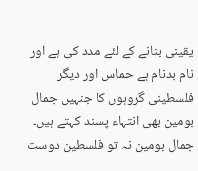یقینی بنانے کے لئے مدد کی ہے اور نام بدنام ہے حماس اور دیگر فلسطینی گروہوں کا جنہیں جمال بومین بھی انتہاء پسند کہتے ہیں۔ جمال بومین نہ تو فلسطین دوست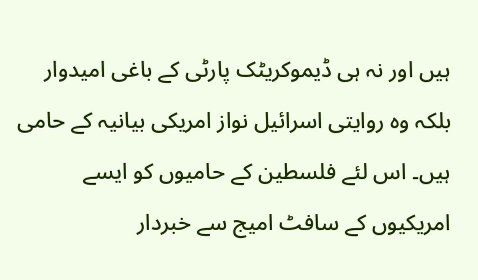ہیں اور نہ ہی ڈیموکریٹک پارٹی کے باغی امیدوار بلکہ وہ روایتی اسرائیل نواز امریکی بیانیہ کے حامی ہیں۔ اس لئے فلسطین کے حامیوں کو ایسے امریکیوں کے سافٹ امیج سے خبردار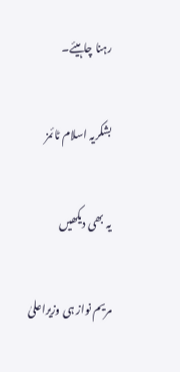رہنا چاہیئے۔

بشکریہ اسلام ٹائمز

یہ بھی دیکھیں

مریم نواز ہی وزیراعلیٰ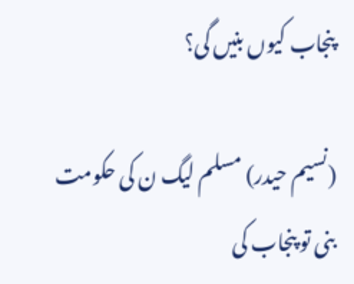پنجاب کیوں بنیں گی؟

(نسیم حیدر) مسلم لیگ ن کی حکومت بنی تو پنجاب کی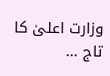وزارت اعلیٰ کا تاج …